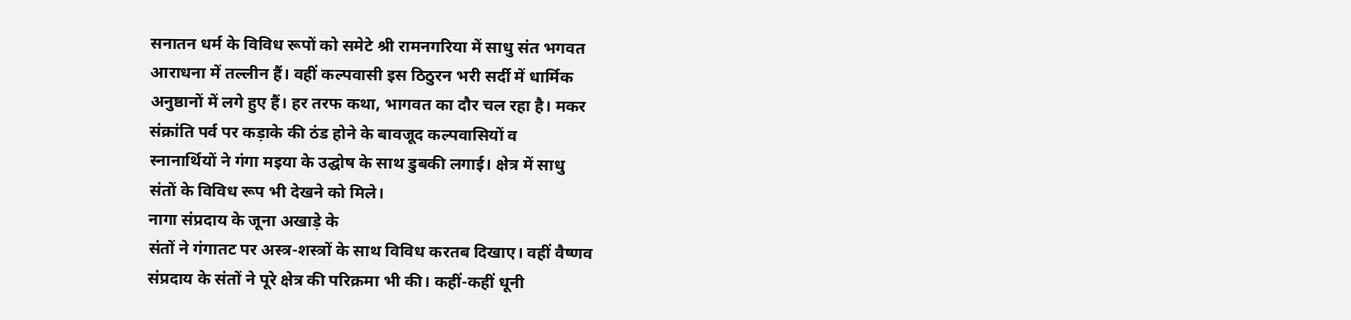सनातन धर्म के विविध रूपों को समेटे श्री रामनगरिया में साधु संत भगवत
आराधना में तल्लीन हैं। वहीं कल्पवासी इस ठिठुरन भरी सर्दी में धार्मिक
अनुष्ठानों में लगे हुए हैं। हर तरफ कथा, भागवत का दौर चल रहा है। मकर
संक्रांति पर्व पर कड़ाके की ठंड होने के बावजूद कल्पवासियों व
स्नानार्थियों ने गंगा मइया के उद्घोष के साथ डुबकी लगाई। क्षेत्र में साधु
संतों के विविध रूप भी देखने को मिले।
नागा संप्रदाय के जूना अखाड़े के
संतों ने गंगातट पर अस्त्र-शस्त्रों के साथ विविध करतब दिखाए। वहीं वैष्णव
संप्रदाय के संतों ने पूरे क्षेत्र की परिक्रमा भी की। कहीं-कहीं धूनी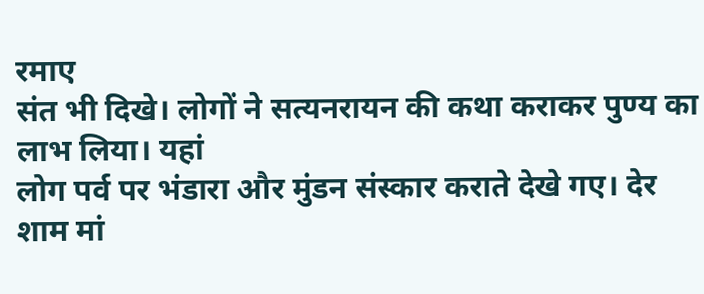रमाए
संत भी दिखे। लोगों ने सत्यनरायन की कथा कराकर पुण्य का लाभ लिया। यहां
लोग पर्व पर भंडारा और मुंडन संस्कार कराते देखे गए। देर शाम मां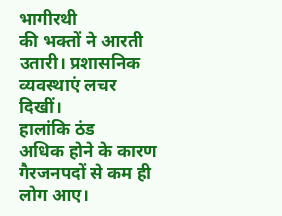भागीरथी
की भक्तों ने आरती उतारी। प्रशासनिक व्यवस्थाएं लचर दिखीं।
हालांकि ठंड
अधिक होने के कारण गैरजनपदों से कम ही लोग आए।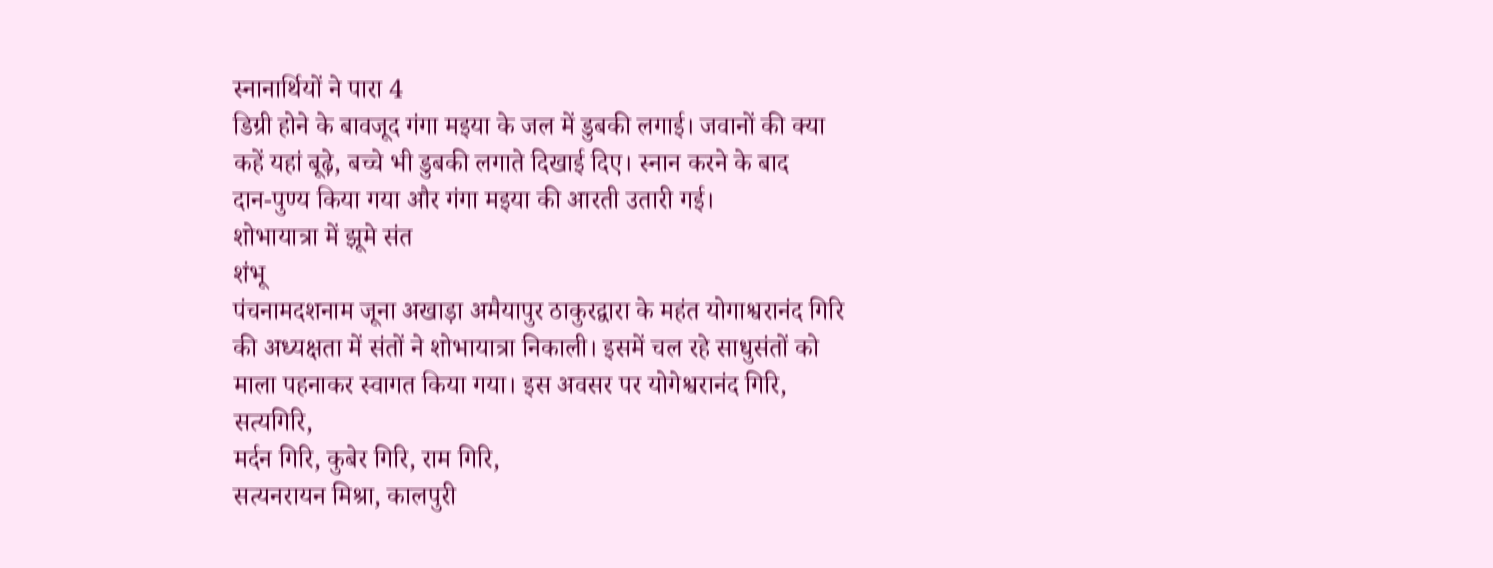स्नानार्थियों ने पारा 4
डिग्री होने के बावजूद गंगा मइया के जल में डुबकी लगाई। जवानों की क्या
कहें यहां बूढ़े, बच्चे भी डुबकी लगाते दिखाई दिए। स्नान करने के बाद
दान-पुण्य किया गया और गंगा मइया की आरती उतारी गई।
शोभायात्रा में झूमे संत
शंभू
पंचनामदशनाम जूना अखाड़ा अमैयापुर ठाकुरद्वारा के महंत योगाश्वरानंद गिरि
की अध्यक्षता में संतों ने शोभायात्रा निकाली। इसमें चल रहे साधुसंतों को
माला पहनाकर स्वागत किया गया। इस अवसर पर योगेश्वरानंद गिरि, सत्यगिरि,
मर्दन गिरि, कुबेर गिरि, राम गिरि,
सत्यनरायन मिश्रा, कालपुरी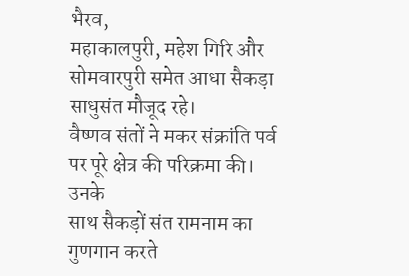भैरव,
महाकालपुरी, महेश गिरि और सोमवारपुरी समेत आधा सैकड़ा साधुसंत मौजूद रहे।
वैष्णव संतों ने मकर संक्रांति पर्व पर पूरे क्षेत्र की परिक्रमा की। उनके
साथ सैकड़ों संत रामनाम का गुणगान करते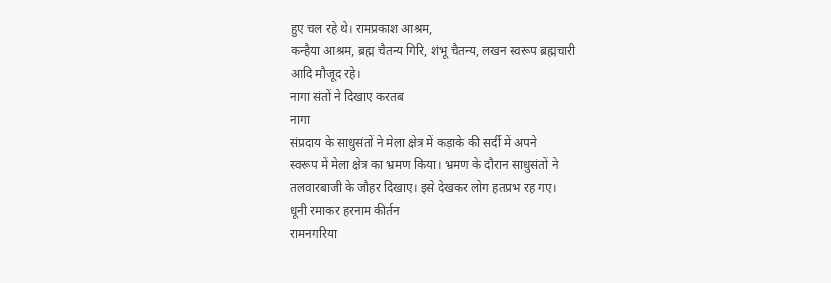हुए चल रहे थे। रामप्रकाश आश्रम,
कन्हैया आश्रम, ब्रह्म चैतन्य गिरि, शंभू चैतन्य, लखन स्वरूप ब्रह्मचारी
आदि मौजूद रहे।
नागा संतों ने दिखाए करतब
नागा
संप्रदाय के साधुसंतों ने मेला क्षेत्र में कड़ाके की सर्दी में अपने
स्वरूप में मेला क्षेत्र का भ्रमण किया। भ्रमण के दौरान साधुसंतों ने
तलवारबाजी के जौहर दिखाए। इसे देखकर लोग हतप्रभ रह गए।
धूनी रमाकर हरनाम कीर्तन
रामनगरिया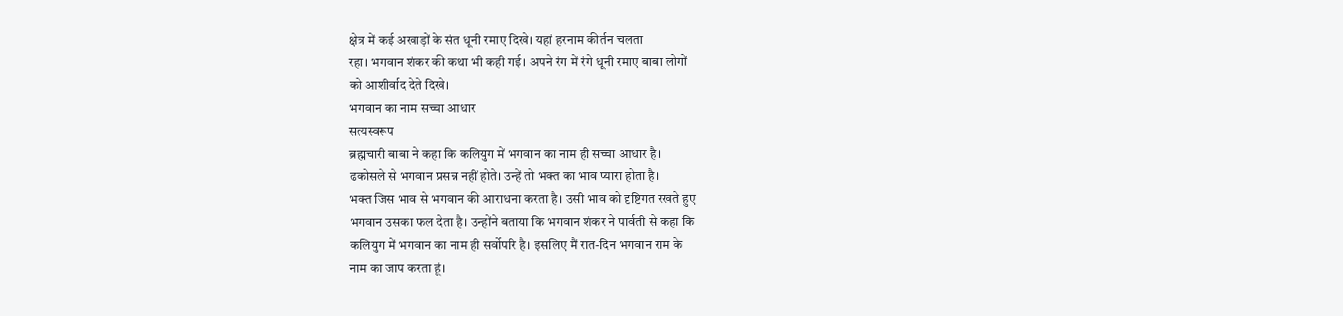क्षेत्र में कई अखाड़ों के संत धूनी रमाए दिखे। यहां हरनाम कीर्तन चलता
रहा। भगवान शंकर की कथा भी कही गई। अपने रंग में रंगे धूनी रमाए बाबा लोगों
को आशीर्वाद देते दिखे।
भगवान का नाम सच्चा आधार
सत्यस्वरूप
ब्रह्मचारी बाबा ने कहा कि कलियुग में भगवान का नाम ही सच्चा आधार है।
ढकोसले से भगवान प्रसन्न नहीं होते। उन्हें तो भक्त का भाव प्यारा होता है।
भक्त जिस भाव से भगवान की आराधना करता है। उसी भाव को दृष्टिगत रखते हुए
भगवान उसका फल देता है। उन्होंने बताया कि भगवान शंकर ने पार्वती से कहा कि
कलियुग में भगवान का नाम ही सर्वोपरि है। इसलिए मैं रात-दिन भगवान राम के
नाम का जाप करता हूं।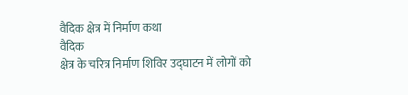वैदिक क्षेत्र में निर्माण कथा
वैदिक
क्षेत्र के चरित्र निर्माण शिविर उद्घाटन में लोगों को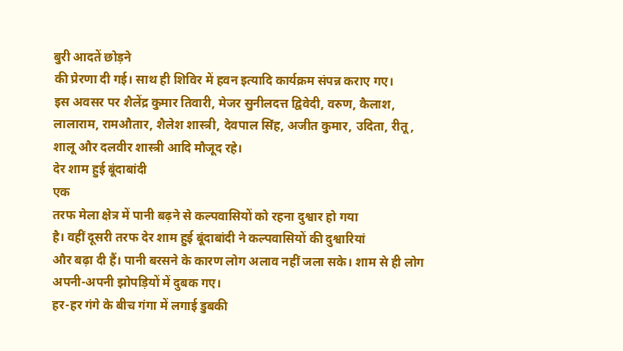बुरी आदतें छोड़ने
की प्रेरणा दी गई। साथ ही शिविर में हवन इत्यादि कार्यक्रम संपन्न कराए गए।
इस अवसर पर शैलेंद्र कुमार तिवारी, मेजर सुनीलदत्त द्विवेदी, वरुण, कैलाश,
लालाराम, रामऔतार, शैलेश शास्त्री, देवपाल सिंह, अजीत कुमार, उदिता, रीतू,
शालू और दलवीर शास्त्री आदि मौजूद रहे।
देर शाम हुई बूंदाबांदी
एक
तरफ मेला क्षेत्र में पानी बढ़ने से कल्पवासियों को रहना दुश्वार हो गया
है। वहीं दूसरी तरफ देर शाम हुई बूंदाबांदी ने कल्पवासियों की दुश्वारियां
और बढ़ा दी हैं। पानी बरसने के कारण लोग अलाव नहीं जला सके। शाम से ही लोग
अपनी-अपनी झोपड़ियों में दुबक गए।
हर-हर गंगे के बीच गंगा में लगाई डुबकी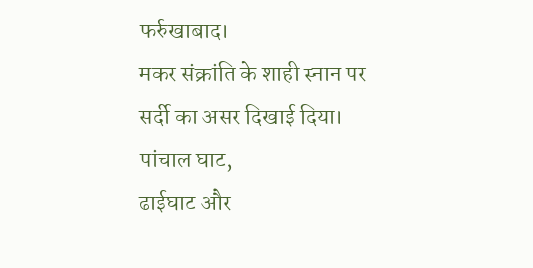फर्रुखाबाद।
मकर संक्रांति के शाही स्नान पर सर्दी का असर दिखाई दिया। पांचाल घाट,
ढाईघाट और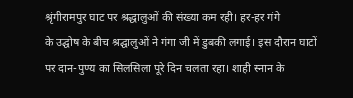श्रृंगीरामपुर घाट पर श्रद्धालुओं की संख्या कम रही। हर-हर गंगे
के उद्घोष के बीच श्रद्घालुओं ने गंगा जी में डुबकी लगाई। इस दौरान घाटों
पर दान-पुण्य का सिलसिला पूरे दिन चलता रहा। शाही स्नान के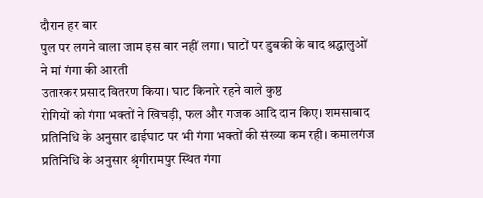दौरान हर बार
पुल पर लगने वाला जाम इस बार नहीं लगा। घाटों पर डुबकी के बाद श्रद्धालुओं
ने मां गंगा की आरती
उतारकर प्रसाद वितरण किया। घाट किनारे रहने वाले कुष्ठ
रोगियों को गंगा भक्तों ने खिचड़ी, फल और गजक आदि दान किए। शमसाबाद
प्रतिनिधि के अनुसार ढाईघाट पर भी गंगा भक्तों की संख्या कम रही। कमालगंज
प्रतिनिधि के अनुसार श्रृंगीरामपुर स्थित गंगा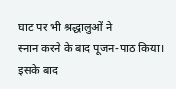घाट पर भी श्रद्धालुओं ने
स्नान करने के बाद पूजन-पाठ किया। इसके बाद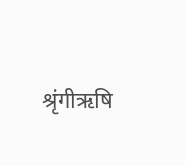श्रृंगीऋषि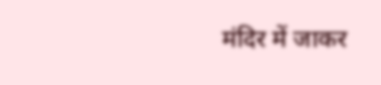मंदिर में जाकर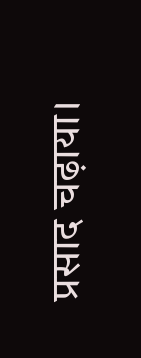प्रसाद चढ़ाया।